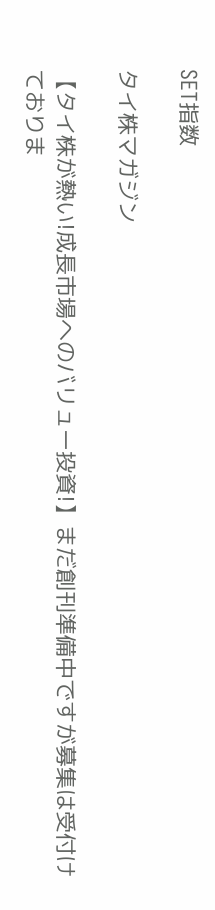SET指数

タイ株マガジン

【タイ株が熱い!成長市場へのバリュー投資!】まだ創刊準備中ですが募集は受付けておりま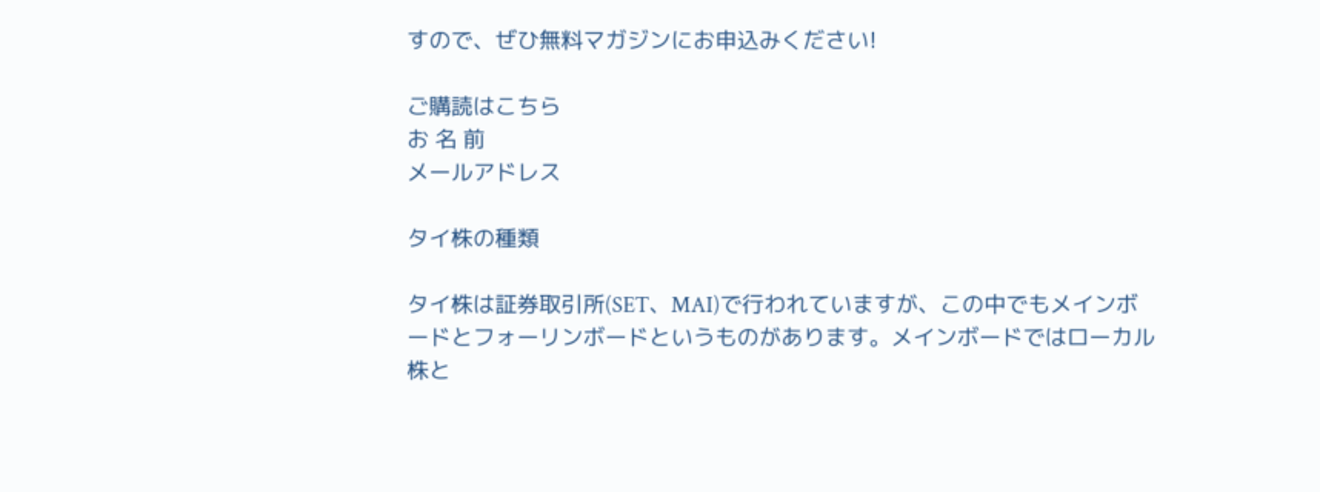すので、ぜひ無料マガジンにお申込みください!

ご購読はこちら
お 名 前
メールアドレス

タイ株の種類

タイ株は証券取引所(SET、MAI)で行われていますが、この中でもメインボードとフォーリンボードというものがあります。メインボードではローカル株と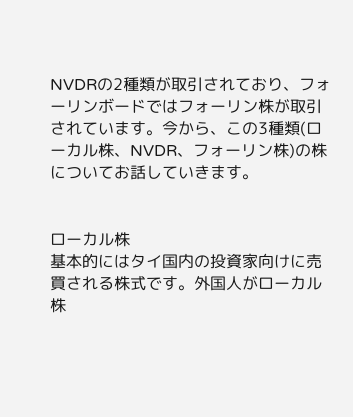NVDRの2種類が取引されており、フォーリンボードではフォーリン株が取引されています。今から、この3種類(ローカル株、NVDR、フォーリン株)の株についてお話していきます。


ローカル株
基本的にはタイ国内の投資家向けに売買される株式です。外国人がローカル株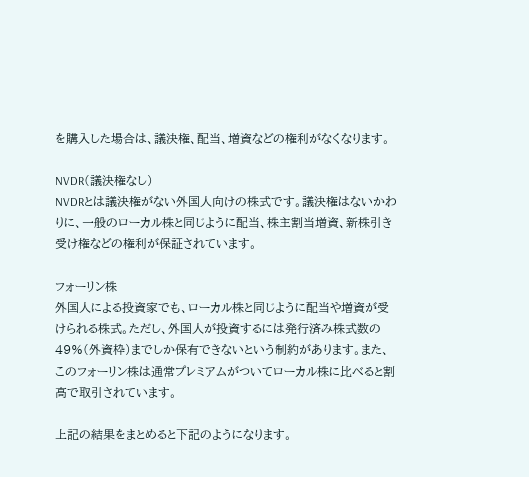を購入した場合は、議決権、配当、増資などの権利がなくなります。

NVDR(議決権なし)
NVDRとは議決権がない外国人向けの株式です。議決権はないかわりに、一般のローカル株と同じように配当、株主割当増資、新株引き受け権などの権利が保証されています。

フォーリン株
外国人による投資家でも、ローカル株と同じように配当や増資が受けられる株式。ただし、外国人が投資するには発行済み株式数の49%(外資枠)までしか保有できないという制約があります。また、このフォーリン株は通常プレミアムがついてローカル株に比べると割高で取引されています。

上記の結果をまとめると下記のようになります。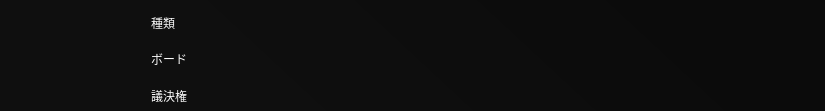種類

ボード

議決権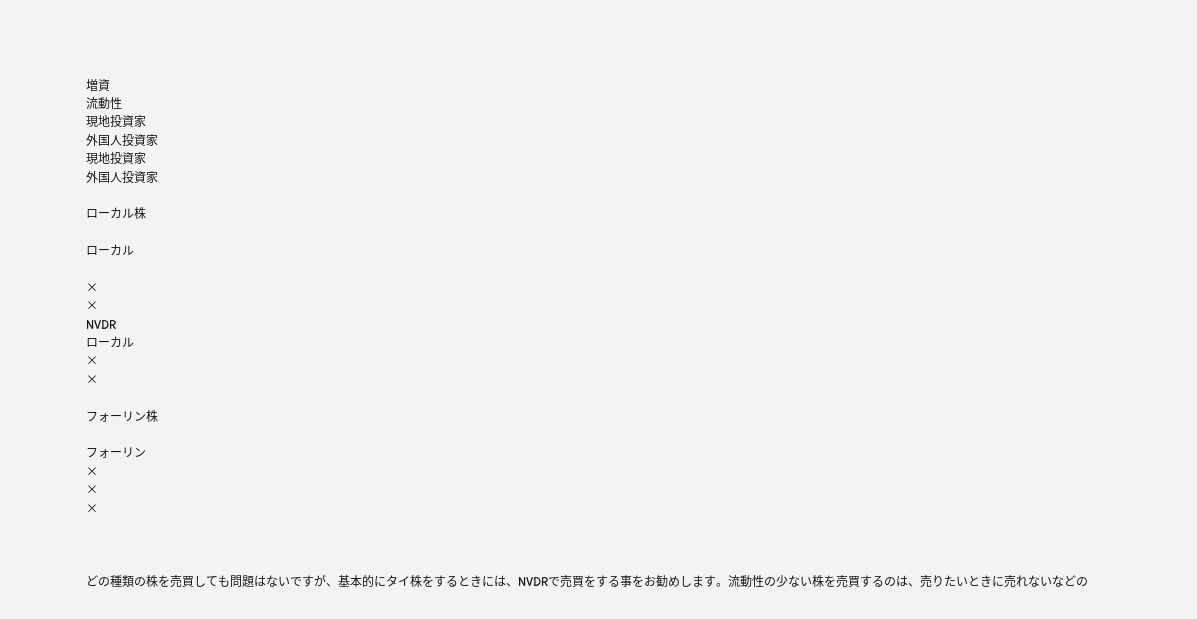増資
流動性
現地投資家
外国人投資家
現地投資家
外国人投資家

ローカル株

ローカル

×
×
NVDR
ローカル
×
×

フォーリン株

フォーリン
×
×
×



どの種類の株を売買しても問題はないですが、基本的にタイ株をするときには、NVDRで売買をする事をお勧めします。流動性の少ない株を売買するのは、売りたいときに売れないなどの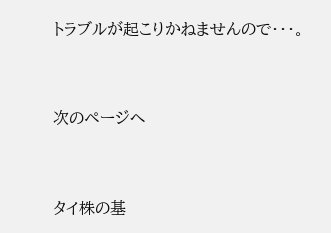トラブルが起こりかねませんので・・・。



次のページへ



タイ株の基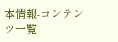本情報-コンテンツ一覧